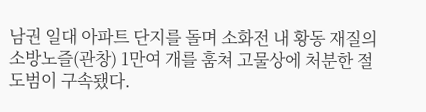남권 일대 아파트 단지를 돌며 소화전 내 황동 재질의 소방노즐(관창) 1만여 개를 훔쳐 고물상에 처분한 절도범이 구속됐다.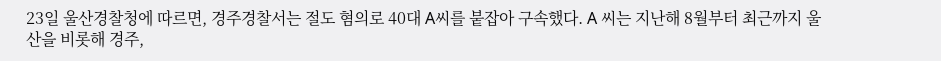23일 울산경찰청에 따르면, 경주경찰서는 절도 혐의로 40대 A씨를 붙잡아 구속했다. A 씨는 지난해 8월부터 최근까지 울산을 비롯해 경주,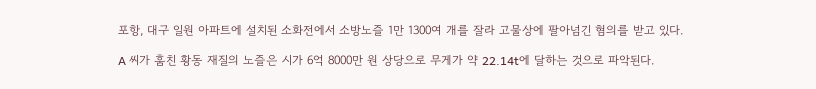포항, 대구 일원 아파트에 설치된 소화전에서 소방노즐 1만 1300여 개를 잘라 고물상에 팔아넘긴 혐의를 받고 있다.

A 씨가 훔친 황동 재질의 노즐은 시가 6억 8000만 원 상당으로 무게가 약 22.14t에 달하는 것으로 파악된다.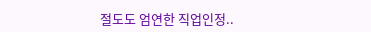절도도 엄연한 직업인정..